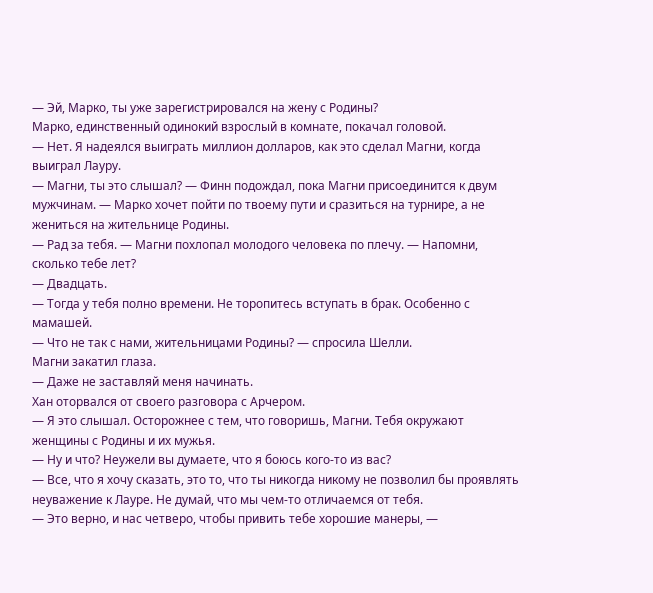— Эй, Марко, ты уже зарегистрировался на жену с Родины?
Марко, единственный одинокий взрослый в комнате, покачал головой.
— Нет. Я надеялся выиграть миллион долларов, как это сделал Магни, когда выиграл Лауру.
— Магни, ты это слышал? — Финн подождал, пока Магни присоединится к двум мужчинам. — Марко хочет пойти по твоему пути и сразиться на турнире, а не жениться на жительнице Родины.
— Рад за тебя. — Магни похлопал молодого человека по плечу. — Напомни, сколько тебе лет?
— Двадцать.
— Тогда у тебя полно времени. Не торопитесь вступать в брак. Особенно с мамашей.
— Что не так с нами, жительницами Родины? — спросила Шелли.
Магни закатил глаза.
— Даже не заставляй меня начинать.
Хан оторвался от своего разговора с Арчером.
— Я это слышал. Осторожнее с тем, что говоришь, Магни. Тебя окружают женщины с Родины и их мужья.
— Ну и что? Неужели вы думаете, что я боюсь кого-то из вас?
— Все, что я хочу сказать, это то, что ты никогда никому не позволил бы проявлять неуважение к Лауре. Не думай, что мы чем-то отличаемся от тебя.
— Это верно, и нас четверо, чтобы привить тебе хорошие манеры, —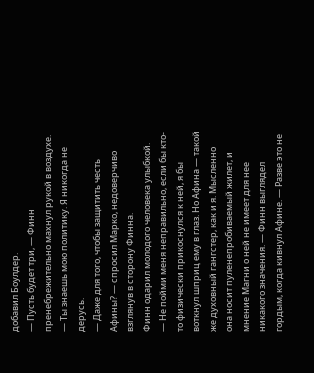добавил Боулдер.
— Пусть будет три, — Финн пренебрежительно махнул рукой в воздухе. — Ты знаешь мою политику. Я никогда не дерусь.
— Даже для того, чтобы защитить честь Афины? — спросил Марко, недоверчиво взглянув в сторону Финна.
Финн одарил молодого человека улыбкой.
— Не пойми меня неправильно, если бы кто-то физически прикоснулся к ней, я бы воткнул шприц ему в глаз. Но Афина — такой же духовный гангстер, как и я. Мысленно она носит пуленепробиваемый жилет, и мнение Магни о ней не имеет для нее никакого значения. — Финн выглядел гордым, когда кивнул Афине. — Разве это не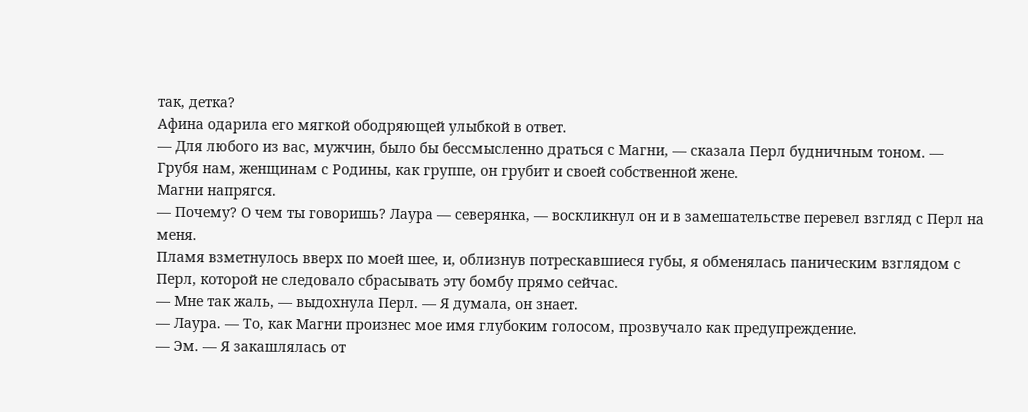так, детка?
Афина одарила его мягкой ободряющей улыбкой в ответ.
— Для любого из вас, мужчин, было бы бессмысленно драться с Магни, — сказала Перл будничным тоном. — Грубя нам, женщинам с Родины, как группе, он грубит и своей собственной жене.
Магни напрягся.
— Почему? О чем ты говоришь? Лаура — северянка, — воскликнул он и в замешательстве перевел взгляд с Перл на меня.
Пламя взметнулось вверх по моей шее, и, облизнув потрескавшиеся губы, я обменялась паническим взглядом с Перл, которой не следовало сбрасывать эту бомбу прямо сейчас.
— Мне так жаль, — выдохнула Перл. — Я думала, он знает.
— Лаура. — То, как Магни произнес мое имя глубоким голосом, прозвучало как предупреждение.
— Эм. — Я закашлялась от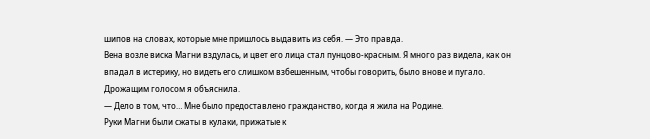шипов на словах, которые мне пришлось выдавить из себя. — Это правда.
Вена возле виска Магни вздулась, и цвет его лица стал пунцово-красным. Я много раз видела, как он впадал в истерику, но видеть его слишком взбешенным, чтобы говорить, было внове и пугало.
Дрожащим голосом я объяснила.
— Дело в том, что… Мне было предоставлено гражданство, когда я жила на Родине.
Руки Магни были сжаты в кулаки, прижатые к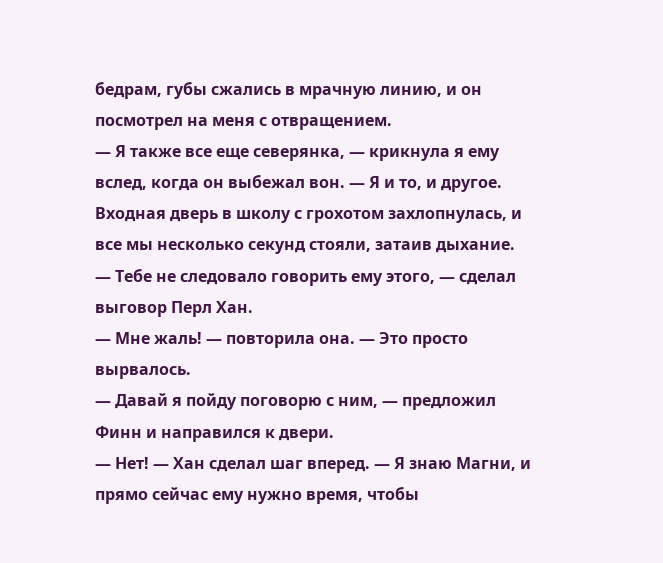бедрам, губы сжались в мрачную линию, и он посмотрел на меня с отвращением.
— Я также все еще северянка, — крикнула я ему вслед, когда он выбежал вон. — Я и то, и другое.
Входная дверь в школу с грохотом захлопнулась, и все мы несколько секунд стояли, затаив дыхание.
— Тебе не следовало говорить ему этого, — сделал выговор Перл Хан.
— Мне жаль! — повторила она. — Это просто вырвалось.
— Давай я пойду поговорю с ним, — предложил Финн и направился к двери.
— Нет! — Хан сделал шаг вперед. — Я знаю Магни, и прямо сейчас ему нужно время, чтобы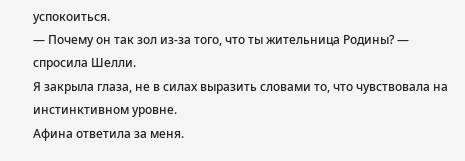успокоиться.
— Почему он так зол из-за того, что ты жительница Родины? — спросила Шелли.
Я закрыла глаза, не в силах выразить словами то, что чувствовала на инстинктивном уровне.
Афина ответила за меня.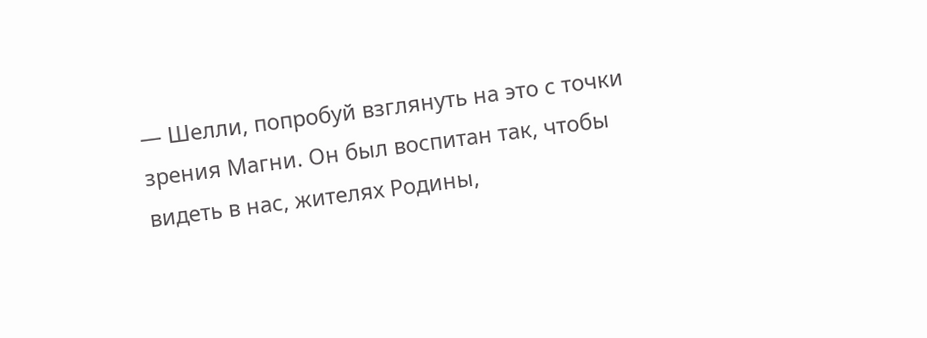— Шелли, попробуй взглянуть на это с точки зрения Магни. Он был воспитан так, чтобы видеть в нас, жителях Родины,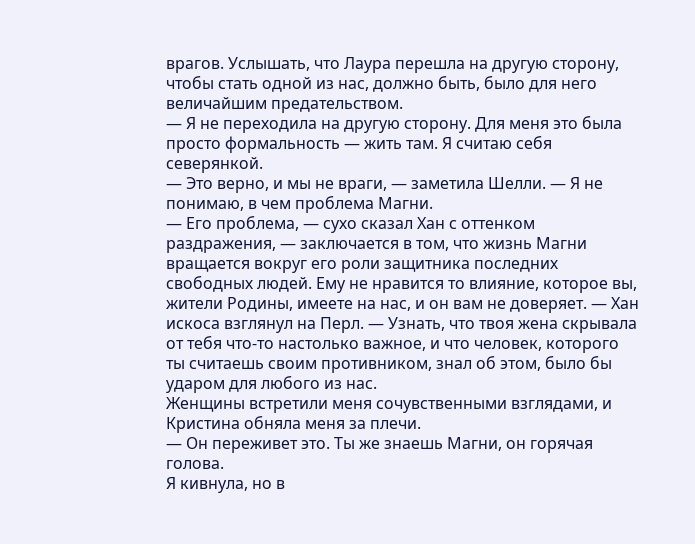врагов. Услышать, что Лаура перешла на другую сторону, чтобы стать одной из нас, должно быть, было для него величайшим предательством.
— Я не переходила на другую сторону. Для меня это была просто формальность — жить там. Я считаю себя северянкой.
— Это верно, и мы не враги, — заметила Шелли. — Я не понимаю, в чем проблема Магни.
— Его проблема, — сухо сказал Хан с оттенком раздражения, — заключается в том, что жизнь Магни вращается вокруг его роли защитника последних свободных людей. Ему не нравится то влияние, которое вы, жители Родины, имеете на нас, и он вам не доверяет. — Хан искоса взглянул на Перл. — Узнать, что твоя жена скрывала от тебя что-то настолько важное, и что человек, которого ты считаешь своим противником, знал об этом, было бы ударом для любого из нас.
Женщины встретили меня сочувственными взглядами, и Кристина обняла меня за плечи.
— Он переживет это. Ты же знаешь Магни, он горячая голова.
Я кивнула, но в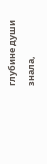глубине души знала,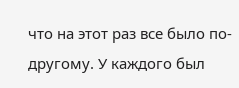что на этот раз все было по-другому. У каждого был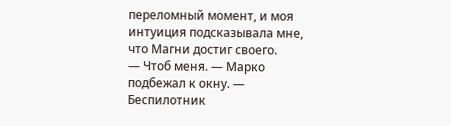переломный момент, и моя интуиция подсказывала мне, что Магни достиг своего.
— Чтоб меня. — Марко подбежал к окну. — Беспилотник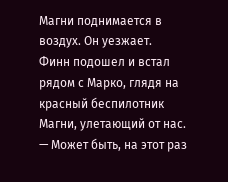Магни поднимается в воздух. Он уезжает.
Финн подошел и встал рядом с Марко, глядя на красный беспилотник Магни, улетающий от нас.
— Может быть, на этот раз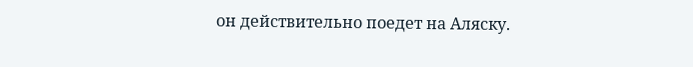он действительно поедет на Аляску.